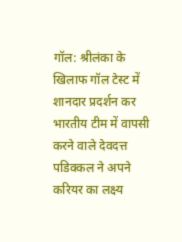गॉल: श्रीलंका के खिलाफ गॉल टेस्ट में शानदार प्रदर्शन कर भारतीय टीम में वापसी करने वाले देवदत्त पडिक्कल ने अपने करियर का लक्ष्य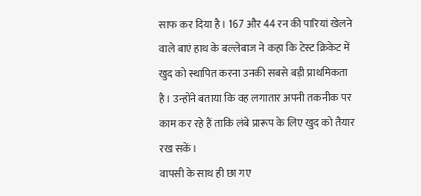साफ कर दिया है। 167 और 44 रन की पारियां खेलने वाले बाएं हाथ के बल्लेबाज ने कहा कि टेस्ट क्रिकेट में खुद को स्थापित करना उनकी सबसे बड़ी प्राथमिकता है। उन्होंने बताया कि वह लगातार अपनी तकनीक पर काम कर रहे हैं ताकि लंबे प्रारूप के लिए खुद को तैयार रख सकें।
वापसी के साथ ही छा गए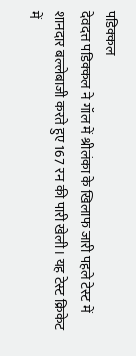पडिक्कल
देवदत्त पडिक्कल ने गॉल में श्रीलंका के खिलाफ जारी पहले टेस्ट में शानदार बल्लेबाजी करते हुए 167 रन की पारी खेली। यह टेस्ट क्रिकेट में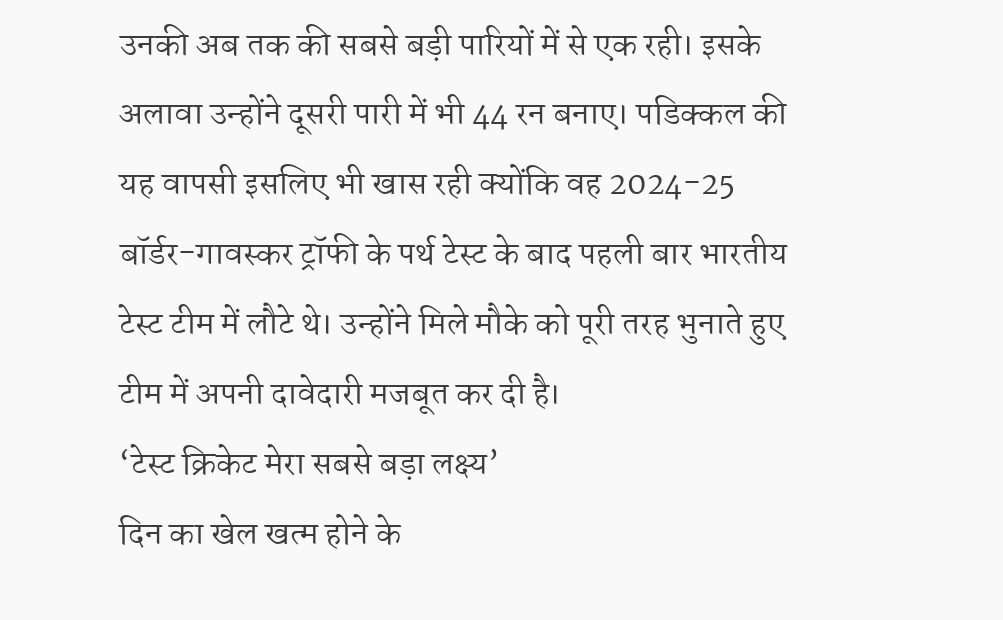उनकी अब तक की सबसे बड़ी पारियों में से एक रही। इसके अलावा उन्होंने दूसरी पारी में भी 44 रन बनाए। पडिक्कल की यह वापसी इसलिए भी खास रही क्योंकि वह 2024-25 बॉर्डर-गावस्कर ट्रॉफी के पर्थ टेस्ट के बाद पहली बार भारतीय टेस्ट टीम में लौटे थे। उन्होंने मिले मौके को पूरी तरह भुनाते हुए टीम में अपनी दावेदारी मजबूत कर दी है।
‘टेस्ट क्रिकेट मेरा सबसे बड़ा लक्ष्य’
दिन का खेल खत्म होने के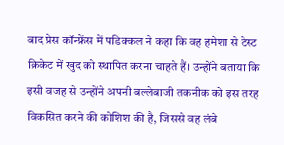बाद प्रेस कॉन्फ्रेंस में पडिक्कल ने कहा कि वह हमेशा से टेस्ट क्रिकेट में खुद को स्थापित करना चाहते हैं। उन्होंने बताया कि इसी वजह से उन्होंने अपनी बल्लेबाजी तकनीक को इस तरह विकसित करने की कोशिश की है, जिससे वह लंबे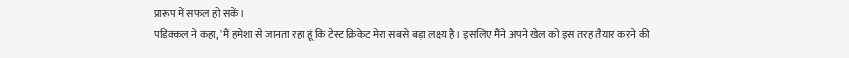प्रारूप में सफल हो सकें।
पडिक्कल ने कहा, 'मैं हमेशा से जानता रहा हूं कि टेस्ट क्रिकेट मेरा सबसे बड़ा लक्ष्य है। इसलिए मैंने अपने खेल को इस तरह तैयार करने की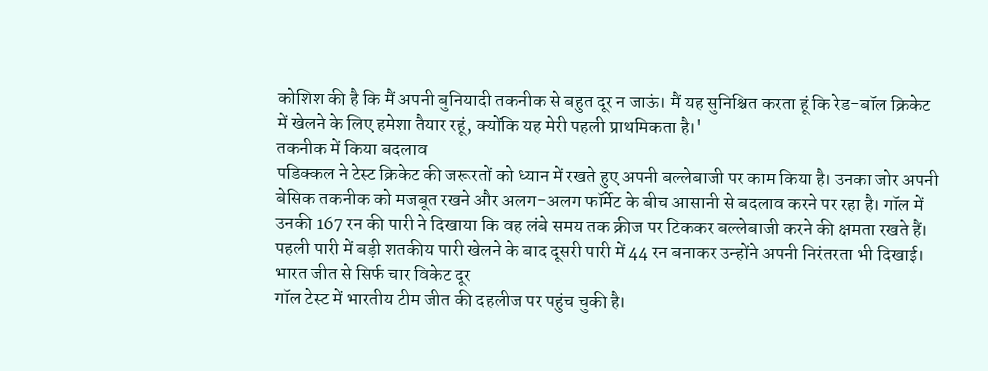कोशिश की है कि मैं अपनी बुनियादी तकनीक से बहुत दूर न जाऊं। मैं यह सुनिश्चित करता हूं कि रेड-बॉल क्रिकेट में खेलने के लिए हमेशा तैयार रहूं, क्योंकि यह मेरी पहली प्राथमिकता है।'
तकनीक में किया बदलाव
पडिक्कल ने टेस्ट क्रिकेट की जरूरतों को ध्यान में रखते हुए अपनी बल्लेबाजी पर काम किया है। उनका जोर अपनी बेसिक तकनीक को मजबूत रखने और अलग-अलग फॉर्मेट के बीच आसानी से बदलाव करने पर रहा है। गॉल में उनकी 167 रन की पारी ने दिखाया कि वह लंबे समय तक क्रीज पर टिककर बल्लेबाजी करने की क्षमता रखते हैं। पहली पारी में बड़ी शतकीय पारी खेलने के बाद दूसरी पारी में 44 रन बनाकर उन्होंने अपनी निरंतरता भी दिखाई।
भारत जीत से सिर्फ चार विकेट दूर
गॉल टेस्ट में भारतीय टीम जीत की दहलीज पर पहुंच चुकी है।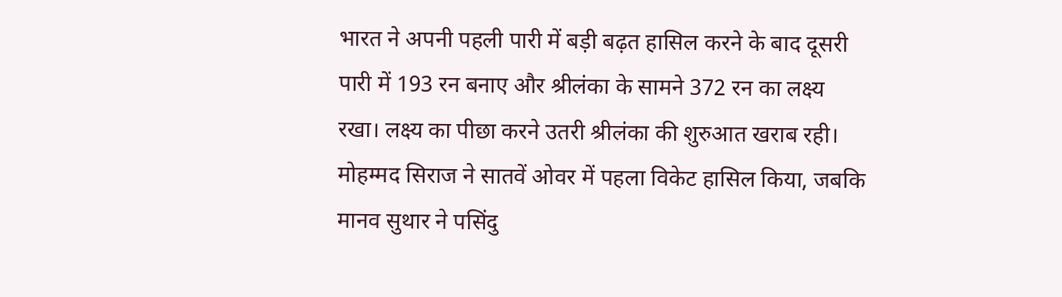भारत ने अपनी पहली पारी में बड़ी बढ़त हासिल करने के बाद दूसरी पारी में 193 रन बनाए और श्रीलंका के सामने 372 रन का लक्ष्य रखा। लक्ष्य का पीछा करने उतरी श्रीलंका की शुरुआत खराब रही। मोहम्मद सिराज ने सातवें ओवर में पहला विकेट हासिल किया, जबकि मानव सुथार ने पसिंदु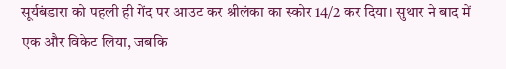सूर्यबंडारा को पहली ही गेंद पर आउट कर श्रीलंका का स्कोर 14/2 कर दिया। सुथार ने बाद में एक और विकेट लिया, जबकि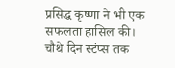प्रसिद्ध कृष्णा ने भी एक सफलता हासिल की।
चौथे दिन स्टंप्स तक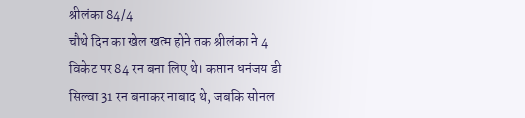श्रीलंका 84/4
चौथे दिन का खेल खत्म होने तक श्रीलंका ने 4 विकेट पर 84 रन बना लिए थे। कप्तान धनंजय डी सिल्वा 31 रन बनाकर नाबाद थे, जबकि सोनल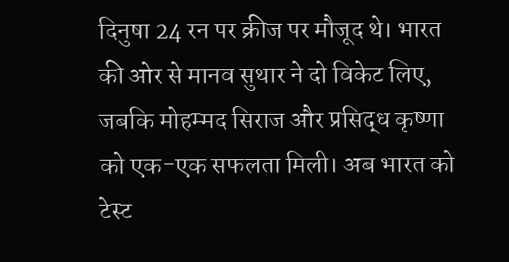दिनुषा 24 रन पर क्रीज पर मौजूद थे। भारत की ओर से मानव सुथार ने दो विकेट लिए, जबकि मोहम्मद सिराज और प्रसिद्ध कृष्णा को एक-एक सफलता मिली। अब भारत को टेस्ट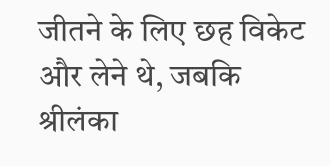जीतने के लिए छह विकेट और लेने थे, जबकि श्रीलंका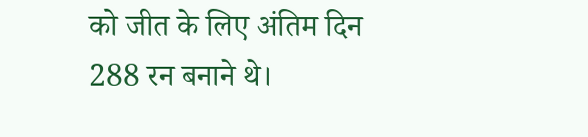को जीत के लिए अंतिम दिन 288 रन बनाने थे।